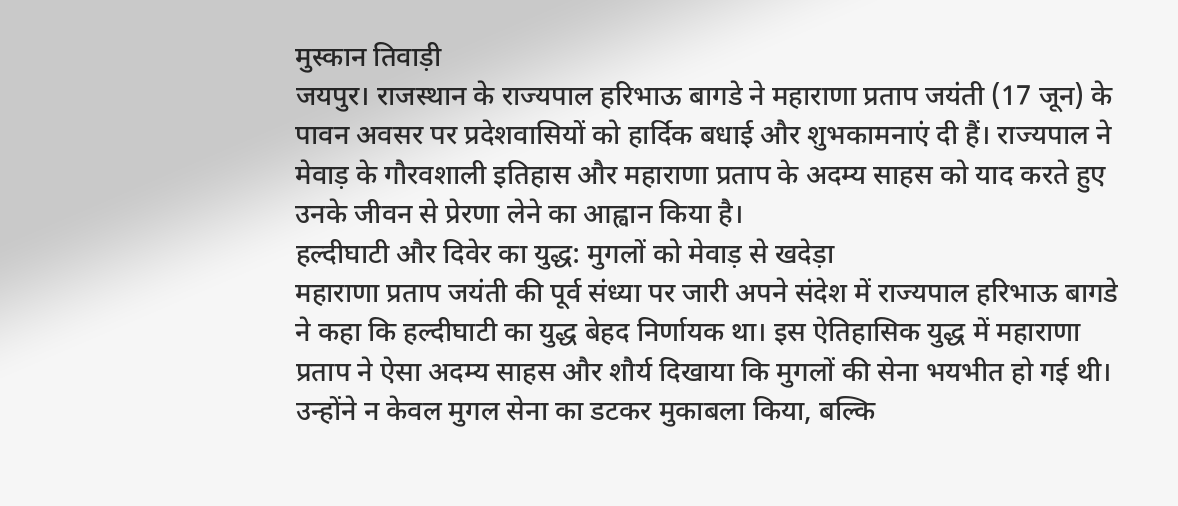मुस्कान तिवाड़ी
जयपुर। राजस्थान के राज्यपाल हरिभाऊ बागडे ने महाराणा प्रताप जयंती (17 जून) के पावन अवसर पर प्रदेशवासियों को हार्दिक बधाई और शुभकामनाएं दी हैं। राज्यपाल ने मेवाड़ के गौरवशाली इतिहास और महाराणा प्रताप के अदम्य साहस को याद करते हुए उनके जीवन से प्रेरणा लेने का आह्वान किया है।
हल्दीघाटी और दिवेर का युद्ध: मुगलों को मेवाड़ से खदेड़ा
महाराणा प्रताप जयंती की पूर्व संध्या पर जारी अपने संदेश में राज्यपाल हरिभाऊ बागडे ने कहा कि हल्दीघाटी का युद्ध बेहद निर्णायक था। इस ऐतिहासिक युद्ध में महाराणा प्रताप ने ऐसा अदम्य साहस और शौर्य दिखाया कि मुगलों की सेना भयभीत हो गई थी। उन्होंने न केवल मुगल सेना का डटकर मुकाबला किया, बल्कि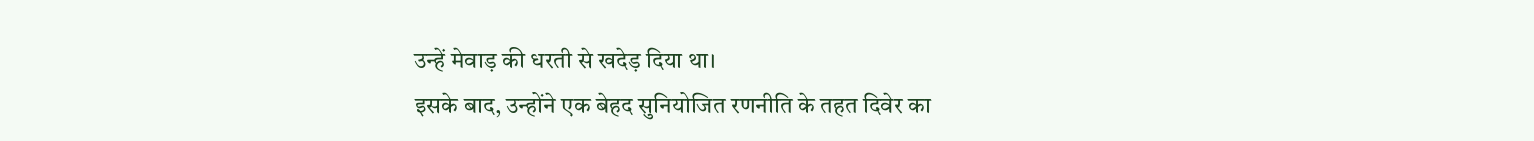उन्हें मेवाड़ की धरती से खदेड़ दिया था।
इसके बाद, उन्होंने एक बेहद सुनियोजित रणनीति के तहत दिवेर का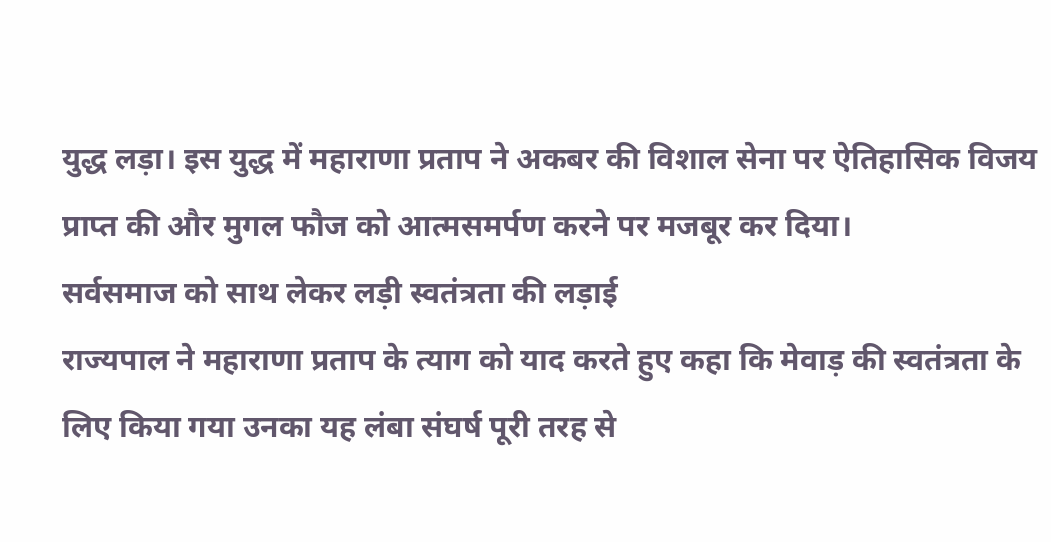युद्ध लड़ा। इस युद्ध में महाराणा प्रताप ने अकबर की विशाल सेना पर ऐतिहासिक विजय प्राप्त की और मुगल फौज को आत्मसमर्पण करने पर मजबूर कर दिया।
सर्वसमाज को साथ लेकर लड़ी स्वतंत्रता की लड़ाई
राज्यपाल ने महाराणा प्रताप के त्याग को याद करते हुए कहा कि मेवाड़ की स्वतंत्रता के लिए किया गया उनका यह लंबा संघर्ष पूरी तरह से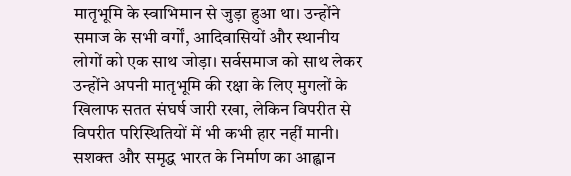मातृभूमि के स्वाभिमान से जुड़ा हुआ था। उन्होंने समाज के सभी वर्गों, आदिवासियों और स्थानीय लोगों को एक साथ जोड़ा। सर्वसमाज को साथ लेकर उन्होंने अपनी मातृभूमि की रक्षा के लिए मुगलों के खिलाफ सतत संघर्ष जारी रखा, लेकिन विपरीत से विपरीत परिस्थितियों में भी कभी हार नहीं मानी।
सशक्त और समृद्ध भारत के निर्माण का आह्वान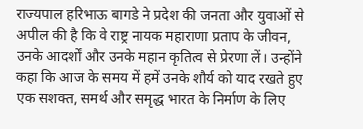राज्यपाल हरिभाऊ बागडे ने प्रदेश की जनता और युवाओं से अपील की है कि वे राष्ट्र नायक महाराणा प्रताप के जीवन, उनके आदर्शों और उनके महान कृतित्व से प्रेरणा लें। उन्होंने कहा कि आज के समय में हमें उनके शौर्य को याद रखते हुए एक सशक्त, समर्थ और समृद्ध भारत के निर्माण के लिए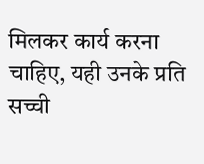मिलकर कार्य करना चाहिए, यही उनके प्रति सच्ची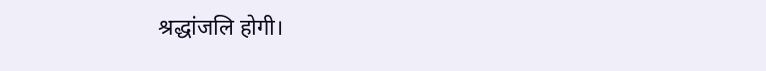श्रद्धांजलि होगी।